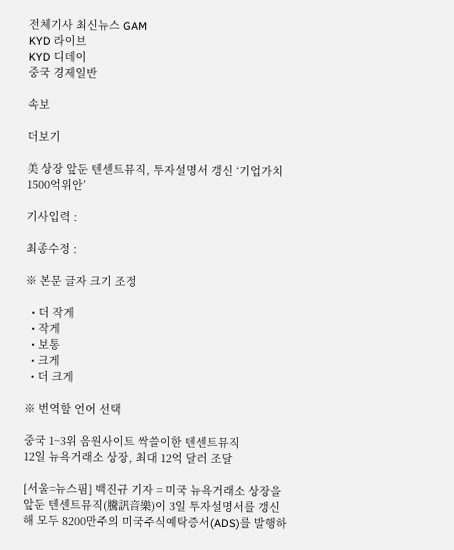전체기사 최신뉴스 GAM
KYD 라이브
KYD 디데이
중국 경제일반

속보

더보기

美 상장 앞둔 텐센트뮤직, 투자설명서 갱신 ‘기업가치 1500억위안’

기사입력 :

최종수정 :

※ 본문 글자 크기 조정

  • 더 작게
  • 작게
  • 보통
  • 크게
  • 더 크게

※ 번역할 언어 선택

중국 1~3위 음원사이트 싹쓸이한 텐센트뮤직
12일 뉴욕거래소 상장, 최대 12억 달러 조달

[서울=뉴스핌] 백진규 기자 = 미국 뉴욕거래소 상장을 앞둔 텐센트뮤직(騰訊音樂)이 3일 투자설명서를 갱신해 모두 8200만주의 미국주식예탁증서(ADS)를 발행하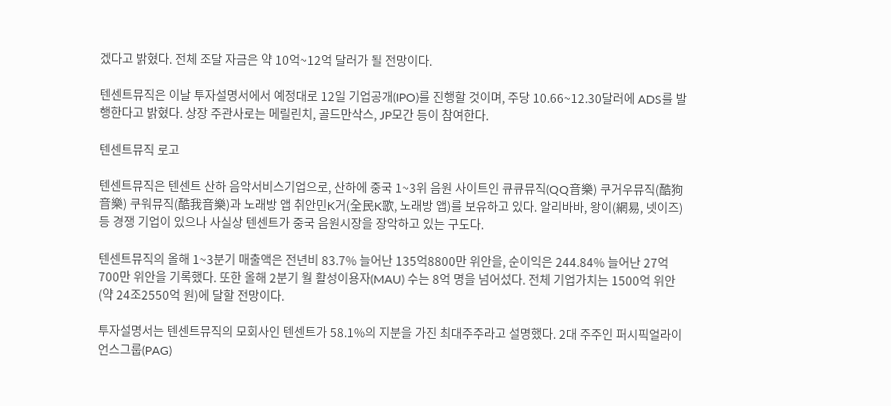겠다고 밝혔다. 전체 조달 자금은 약 10억~12억 달러가 될 전망이다.

텐센트뮤직은 이날 투자설명서에서 예정대로 12일 기업공개(IPO)를 진행할 것이며, 주당 10.66~12.30달러에 ADS를 발행한다고 밝혔다. 상장 주관사로는 메릴린치, 골드만삭스, JP모간 등이 참여한다.

텐센트뮤직 로고

텐센트뮤직은 텐센트 산하 음악서비스기업으로, 산하에 중국 1~3위 음원 사이트인 큐큐뮤직(QQ音樂) 쿠거우뮤직(酷狗音樂) 쿠워뮤직(酷我音樂)과 노래방 앱 취안민K거(全民K歌, 노래방 앱)를 보유하고 있다. 알리바바, 왕이(網易, 넷이즈) 등 경쟁 기업이 있으나 사실상 텐센트가 중국 음원시장을 장악하고 있는 구도다.

텐센트뮤직의 올해 1~3분기 매출액은 전년비 83.7% 늘어난 135억8800만 위안을, 순이익은 244.84% 늘어난 27억700만 위안을 기록했다. 또한 올해 2분기 월 활성이용자(MAU) 수는 8억 명을 넘어섰다. 전체 기업가치는 1500억 위안(약 24조2550억 원)에 달할 전망이다.

투자설명서는 텐센트뮤직의 모회사인 텐센트가 58.1%의 지분을 가진 최대주주라고 설명했다. 2대 주주인 퍼시픽얼라이언스그룹(PAG)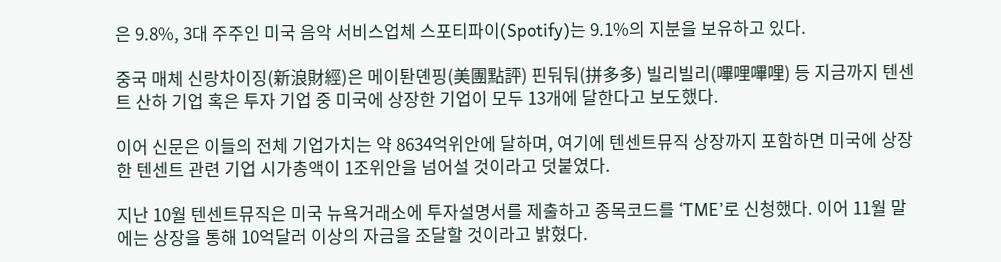은 9.8%, 3대 주주인 미국 음악 서비스업체 스포티파이(Spotify)는 9.1%의 지분을 보유하고 있다.

중국 매체 신랑차이징(新浪財經)은 메이퇀뎬핑(美團點評) 핀둬둬(拼多多) 빌리빌리(嗶哩嗶哩) 등 지금까지 텐센트 산하 기업 혹은 투자 기업 중 미국에 상장한 기업이 모두 13개에 달한다고 보도했다.

이어 신문은 이들의 전체 기업가치는 약 8634억위안에 달하며, 여기에 텐센트뮤직 상장까지 포함하면 미국에 상장한 텐센트 관련 기업 시가총액이 1조위안을 넘어설 것이라고 덧붙였다.

지난 10월 텐센트뮤직은 미국 뉴욕거래소에 투자설명서를 제출하고 종목코드를 ‘TME’로 신청했다. 이어 11월 말에는 상장을 통해 10억달러 이상의 자금을 조달할 것이라고 밝혔다.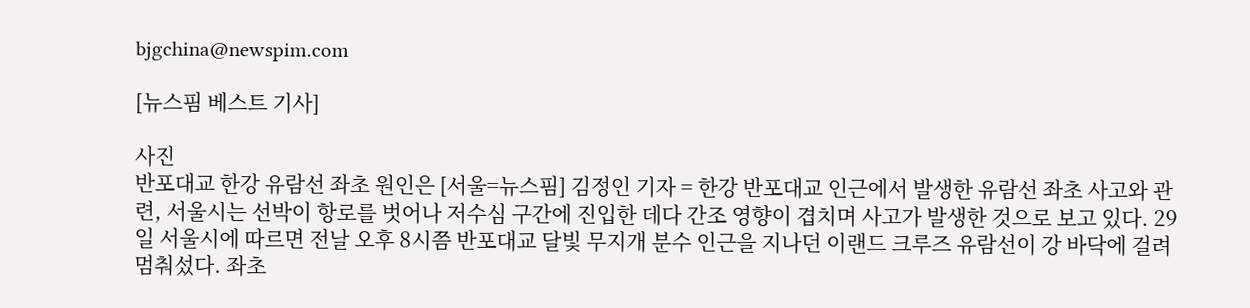bjgchina@newspim.com

[뉴스핌 베스트 기사]

사진
반포대교 한강 유람선 좌초 원인은 [서울=뉴스핌] 김정인 기자 = 한강 반포대교 인근에서 발생한 유람선 좌초 사고와 관련, 서울시는 선박이 항로를 벗어나 저수심 구간에 진입한 데다 간조 영향이 겹치며 사고가 발생한 것으로 보고 있다. 29일 서울시에 따르면 전날 오후 8시쯤 반포대교 달빛 무지개 분수 인근을 지나던 이랜드 크루즈 유람선이 강 바닥에 걸려 멈춰섰다. 좌초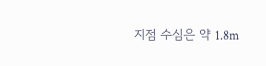지점 수심은 약 1.8m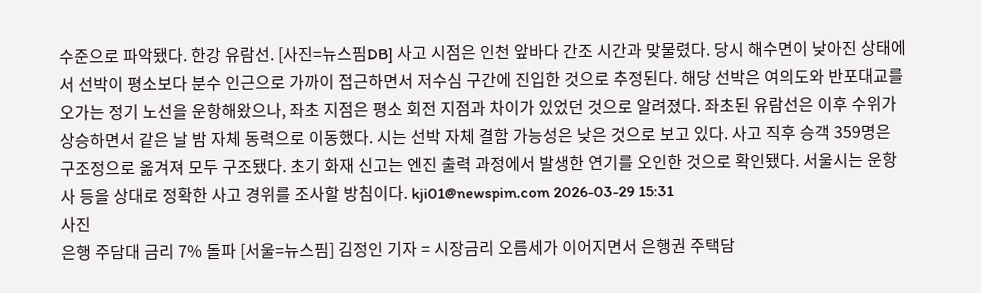수준으로 파악됐다. 한강 유람선. [사진=뉴스핌DB] 사고 시점은 인천 앞바다 간조 시간과 맞물렸다. 당시 해수면이 낮아진 상태에서 선박이 평소보다 분수 인근으로 가까이 접근하면서 저수심 구간에 진입한 것으로 추정된다. 해당 선박은 여의도와 반포대교를 오가는 정기 노선을 운항해왔으나, 좌초 지점은 평소 회전 지점과 차이가 있었던 것으로 알려졌다. 좌초된 유람선은 이후 수위가 상승하면서 같은 날 밤 자체 동력으로 이동했다. 시는 선박 자체 결함 가능성은 낮은 것으로 보고 있다. 사고 직후 승객 359명은 구조정으로 옮겨져 모두 구조됐다. 초기 화재 신고는 엔진 출력 과정에서 발생한 연기를 오인한 것으로 확인됐다. 서울시는 운항사 등을 상대로 정확한 사고 경위를 조사할 방침이다. kji01@newspim.com 2026-03-29 15:31
사진
은행 주담대 금리 7% 돌파 [서울=뉴스핌] 김정인 기자 = 시장금리 오름세가 이어지면서 은행권 주택담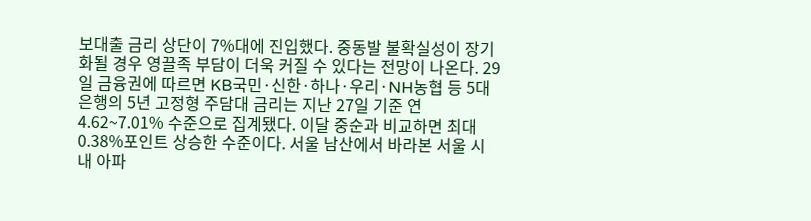보대출 금리 상단이 7%대에 진입했다. 중동발 불확실성이 장기화될 경우 영끌족 부담이 더욱 커질 수 있다는 전망이 나온다. 29일 금융권에 따르면 KB국민·신한·하나·우리·NH농협 등 5대 은행의 5년 고정형 주담대 금리는 지난 27일 기준 연 4.62~7.01% 수준으로 집계됐다. 이달 중순과 비교하면 최대 0.38%포인트 상승한 수준이다. 서울 남산에서 바라본 서울 시내 아파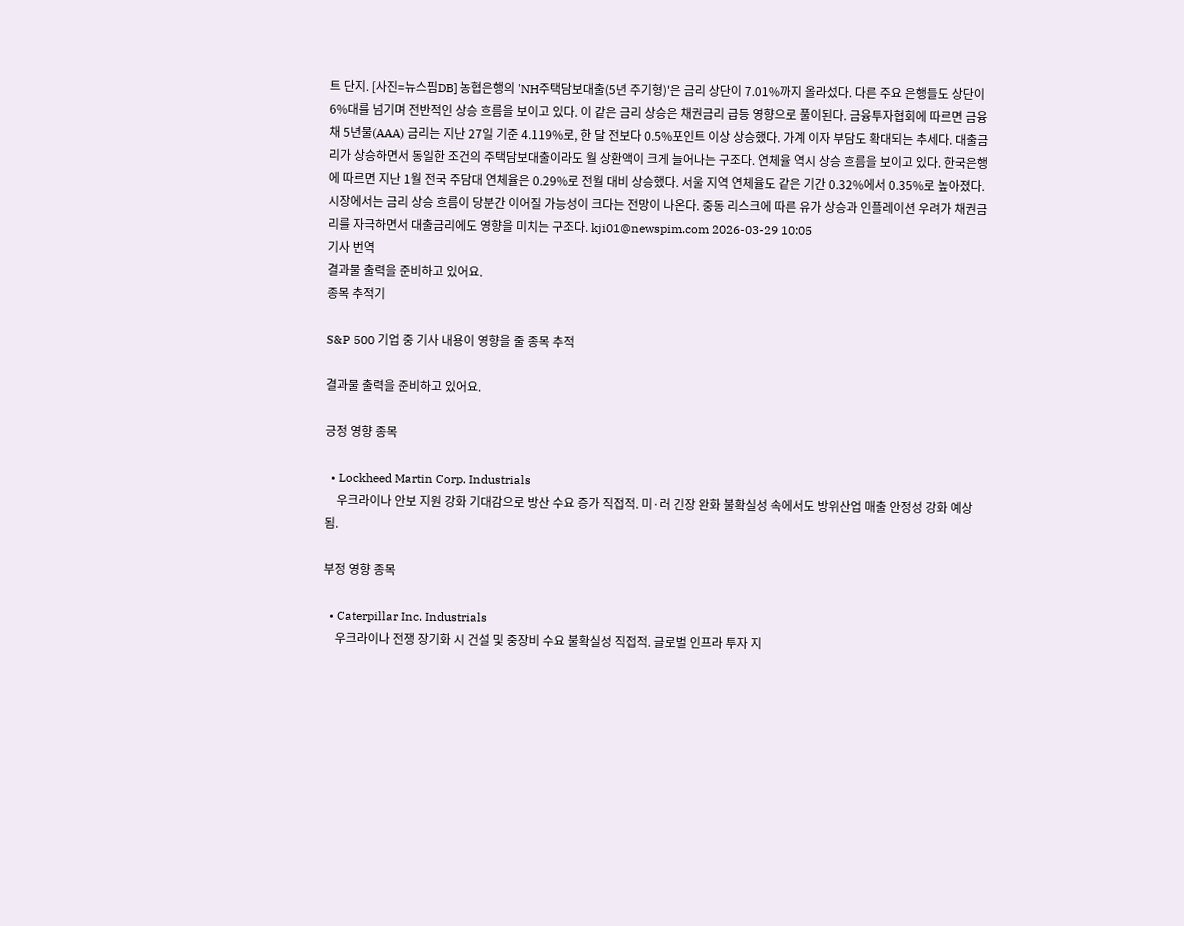트 단지. [사진=뉴스핌DB] 농협은행의 'NH주택담보대출(5년 주기형)'은 금리 상단이 7.01%까지 올라섰다. 다른 주요 은행들도 상단이 6%대를 넘기며 전반적인 상승 흐름을 보이고 있다. 이 같은 금리 상승은 채권금리 급등 영향으로 풀이된다. 금융투자협회에 따르면 금융채 5년물(AAA) 금리는 지난 27일 기준 4.119%로, 한 달 전보다 0.5%포인트 이상 상승했다. 가계 이자 부담도 확대되는 추세다. 대출금리가 상승하면서 동일한 조건의 주택담보대출이라도 월 상환액이 크게 늘어나는 구조다. 연체율 역시 상승 흐름을 보이고 있다. 한국은행에 따르면 지난 1월 전국 주담대 연체율은 0.29%로 전월 대비 상승했다. 서울 지역 연체율도 같은 기간 0.32%에서 0.35%로 높아졌다. 시장에서는 금리 상승 흐름이 당분간 이어질 가능성이 크다는 전망이 나온다. 중동 리스크에 따른 유가 상승과 인플레이션 우려가 채권금리를 자극하면서 대출금리에도 영향을 미치는 구조다. kji01@newspim.com 2026-03-29 10:05
기사 번역
결과물 출력을 준비하고 있어요.
종목 추적기

S&P 500 기업 중 기사 내용이 영향을 줄 종목 추적

결과물 출력을 준비하고 있어요.

긍정 영향 종목

  • Lockheed Martin Corp. Industrials
    우크라이나 안보 지원 강화 기대감으로 방산 수요 증가 직접적. 미·러 긴장 완화 불확실성 속에서도 방위산업 매출 안정성 강화 예상됨.

부정 영향 종목

  • Caterpillar Inc. Industrials
    우크라이나 전쟁 장기화 시 건설 및 중장비 수요 불확실성 직접적. 글로벌 인프라 투자 지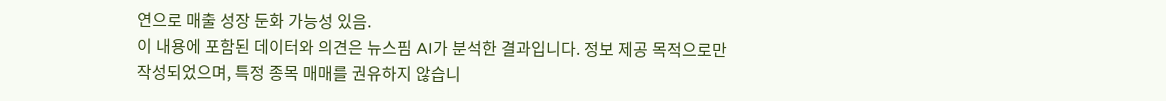연으로 매출 성장 둔화 가능성 있음.
이 내용에 포함된 데이터와 의견은 뉴스핌 AI가 분석한 결과입니다. 정보 제공 목적으로만 작성되었으며, 특정 종목 매매를 권유하지 않습니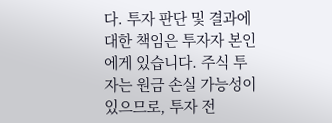다. 투자 판단 및 결과에 대한 책임은 투자자 본인에게 있습니다. 주식 투자는 원금 손실 가능성이 있으므로, 투자 전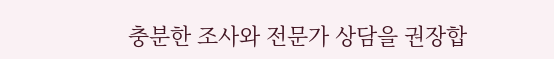충분한 조사와 전문가 상담을 권장합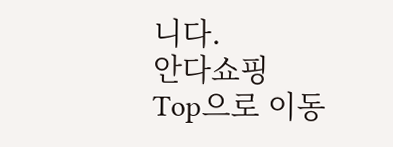니다.
안다쇼핑
Top으로 이동